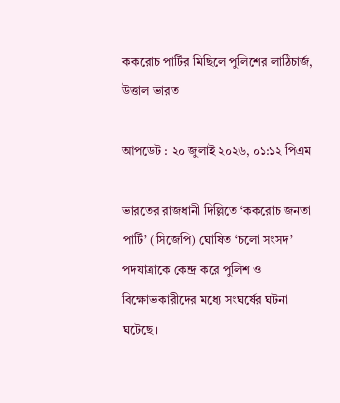ককরোচ পার্টির মিছিলে পুলিশের লাঠিচার্জ, উত্তাল ভারত

আপডেট : ২০ জুলাই ২০২৬, ০১:১২ পিএম

ভারতের রাজধানী দিল্লিতে ‘ককরোচ জনতা পার্টি’ (সিজেপি) ঘোষিত ‘চলো সংসদ’ পদযাত্রাকে কেন্দ্র করে পুলিশ ও বিক্ষোভকারীদের মধ্যে সংঘর্ষের ঘটনা ঘটেছে।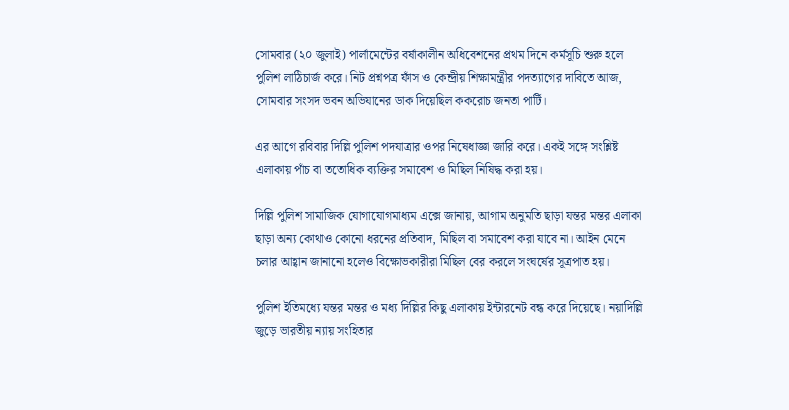সোমবার (২০ জুলাই) পার্লামেন্টের বর্ষাকালীন অধিবেশনের প্রথম দিনে কর্মসূচি শুরু হলে পুলিশ লাঠিচার্জ করে। নিট প্রশ্নপত্র ফাঁস ও কেন্দ্রীয় শিক্ষামন্ত্রীর পদত্যাগের দাবিতে আজ, সোমবার সংসদ ভবন অভিযানের ডাক দিয়েছিল ককরোচ জনতা পার্টি।

এর আগে রবিবার দিল্লি পুলিশ পদযাত্রার ওপর নিষেধাজ্ঞা জারি করে। একই সঙ্গে সংশ্লিষ্ট এলাকায় পাঁচ বা ততোধিক ব্যক্তির সমাবেশ ও মিছিল নিষিদ্ধ করা হয়।

দিল্লি পুলিশ সামাজিক যোগাযোগমাধ্যম এক্সে জানায়, আগাম অনুমতি ছাড়া যন্তর মন্তর এলাকা ছাড়া অন্য কোথাও কোনো ধরনের প্রতিবাদ, মিছিল বা সমাবেশ করা যাবে না। আইন মেনে চলার আহ্বান জানানো হলেও বিক্ষোভকারীরা মিছিল বের করলে সংঘর্ষের সূত্রপাত হয়।

পুলিশ ইতিমধ্যে যন্তর মন্তর ও মধ্য দিল্লির কিছু এলাকায় ইন্টারনেট বন্ধ করে দিয়েছে। নয়াদিল্লি জুড়ে ভারতীয় ন্যায় সংহিতার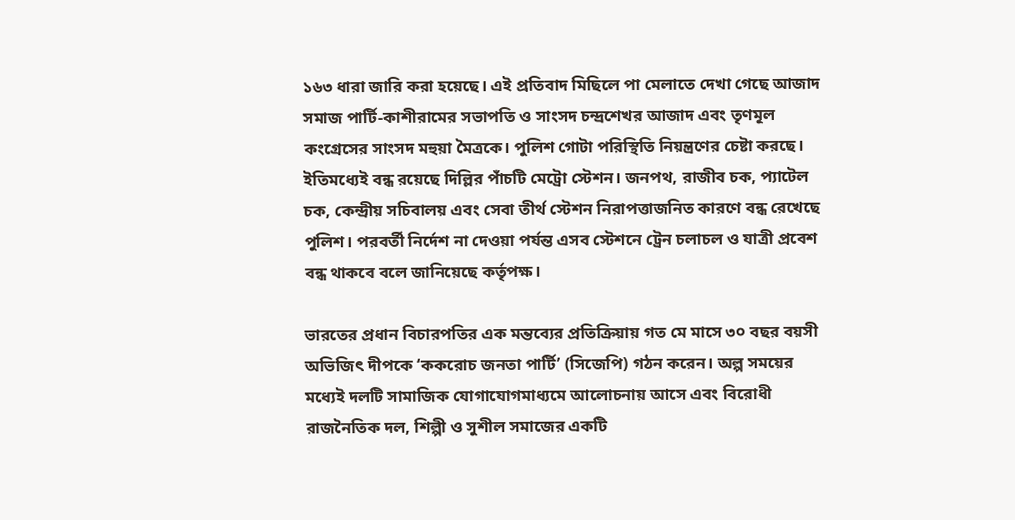১৬৩ ধারা জারি করা হয়েছে। এই প্রতিবাদ মিছিলে পা মেলাতে দেখা গেছে আজাদ সমাজ পার্টি-কাশীরামের সভাপতি ও সাংসদ চন্দ্রশেখর আজাদ এবং তৃণমূল কংগ্রেসের সাংসদ মহুয়া মৈত্রকে। পুলিশ গোটা পরিস্থিতি নিয়ন্ত্রণের চেষ্টা করছে। ইতিমধ্যেই বন্ধ রয়েছে দিল্লির পাঁচটি মেট্রো স্টেশন। জনপথ, রাজীব চক, প্যাটেল চক, কেন্দ্রীয় সচিবালয় এবং সেবা তীর্থ স্টেশন নিরাপত্তাজনিত কারণে বন্ধ রেখেছে পুলিশ। পরবর্তী নির্দেশ না দেওয়া পর্যন্ত এসব স্টেশনে ট্রেন চলাচল ও যাত্রী প্রবেশ বন্ধ থাকবে বলে জানিয়েছে কর্তৃপক্ষ।

ভারতের প্রধান বিচারপতির এক মন্তব্যের প্রতিক্রিয়ায় গত মে মাসে ৩০ বছর বয়সী অভিজিৎ দীপকে ‘ককরোচ জনতা পার্টি’ (সিজেপি) গঠন করেন। অল্প সময়ের মধ্যেই দলটি সামাজিক যোগাযোগমাধ্যমে আলোচনায় আসে এবং বিরোধী রাজনৈতিক দল, শিল্পী ও সুশীল সমাজের একটি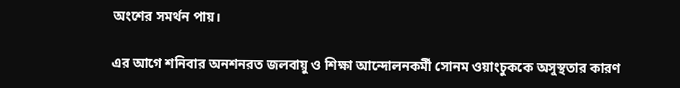অংশের সমর্থন পায়।

এর আগে শনিবার অনশনরত জলবায়ু ও শিক্ষা আন্দোলনকর্মী সোনম ওয়াংচুককে অসুস্থতার কারণ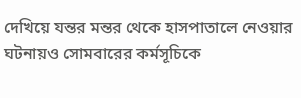দেখিয়ে যন্তর মন্তর থেকে হাসপাতালে নেওয়ার ঘটনায়ও সোমবারের কর্মসূচিকে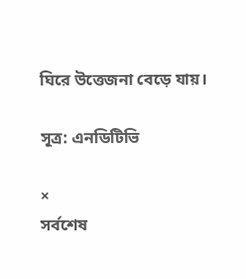ঘিরে উত্তেজনা বেড়ে যায়।

সূত্র: এনডিটিভি

×
সর্বশেষ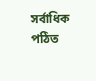সর্বাধিক পঠিত